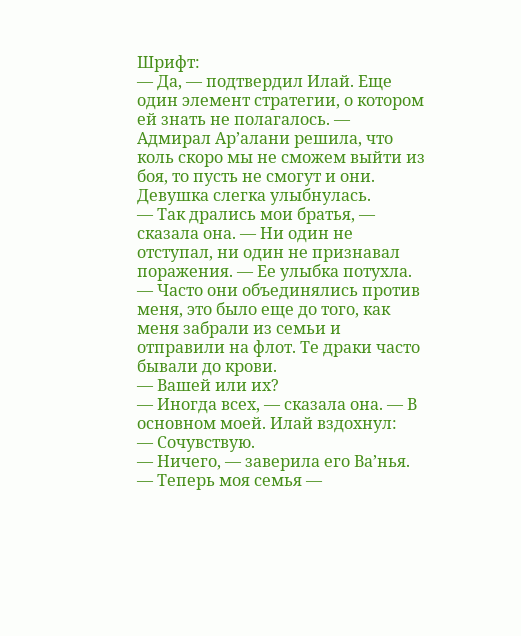Шрифт:
— Да, — подтвердил Илай. Еще один элемент стратегии, о котором ей знать не полагалось. — Адмирал Ар’алани решила, что коль скоро мы не сможем выйти из боя, то пусть не смогут и они.
Девушка слегка улыбнулась.
— Так дрались мои братья, — сказала она. — Ни один не отступал, ни один не признавал поражения. — Ее улыбка потухла. — Часто они объединялись против меня, это было еще до того, как меня забрали из семьи и отправили на флот. Те драки часто бывали до крови.
— Вашей или их?
— Иногда всех, — сказала она. — В основном моей. Илай вздохнул:
— Сочувствую.
— Ничего, — заверила его Ва’нья. — Теперь моя семья —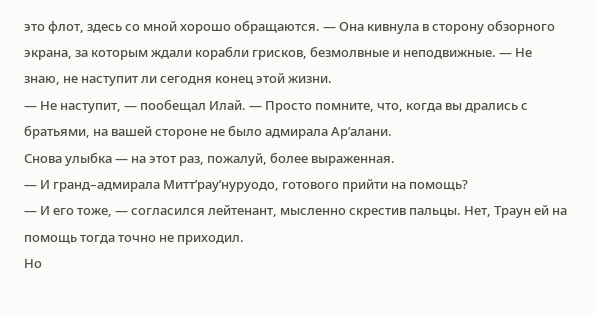это флот, здесь со мной хорошо обращаются. — Она кивнула в сторону обзорного экрана, за которым ждали корабли грисков, безмолвные и неподвижные. — Не знаю, не наступит ли сегодня конец этой жизни.
— Не наступит, — пообещал Илай. — Просто помните, что, когда вы дрались с братьями, на вашей стороне не было адмирала Ар’алани.
Снова улыбка — на этот раз, пожалуй, более выраженная.
— И гранд–адмирала Митт’рау’нуруодо, готового прийти на помощь?
— И его тоже, — согласился лейтенант, мысленно скрестив пальцы. Нет, Траун ей на помощь тогда точно не приходил.
Но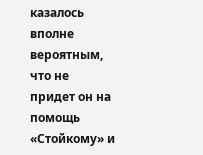казалось вполне вероятным, что не придет он на помощь «Стойкому» и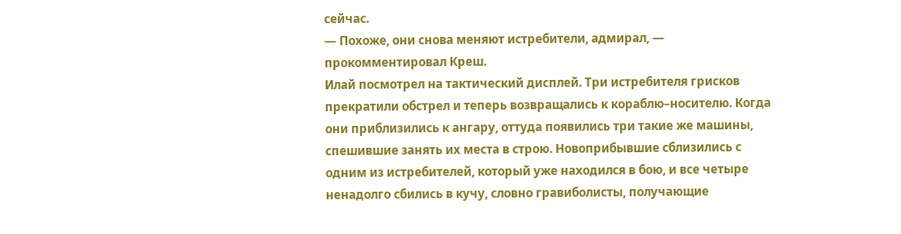сейчас.
— Похоже, они снова меняют истребители, адмирал, — прокомментировал Креш.
Илай посмотрел на тактический дисплей. Три истребителя грисков прекратили обстрел и теперь возвращались к кораблю–носителю. Когда они приблизились к ангару, оттуда появились три такие же машины, спешившие занять их места в строю. Новоприбывшие сблизились с одним из истребителей, который уже находился в бою, и все четыре ненадолго сбились в кучу, словно гравиболисты, получающие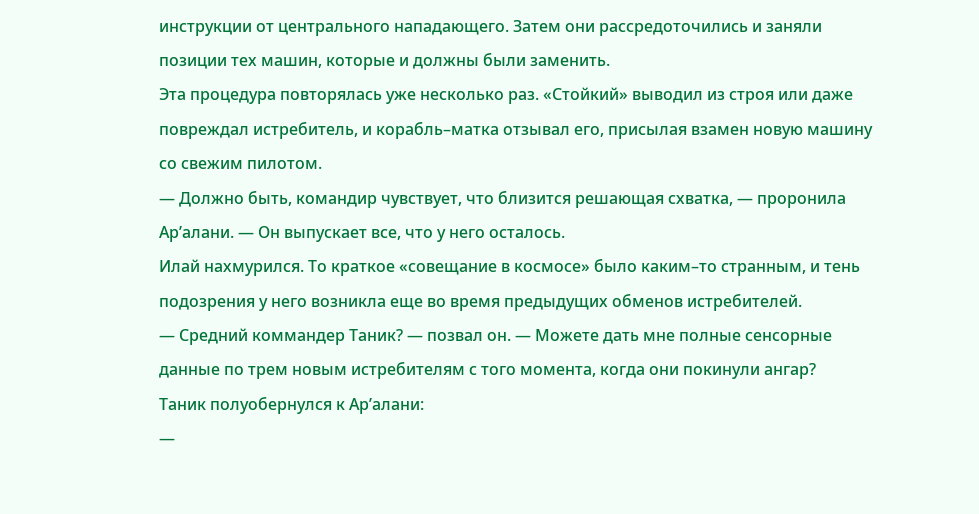инструкции от центрального нападающего. Затем они рассредоточились и заняли позиции тех машин, которые и должны были заменить.
Эта процедура повторялась уже несколько раз. «Стойкий» выводил из строя или даже повреждал истребитель, и корабль–матка отзывал его, присылая взамен новую машину со свежим пилотом.
— Должно быть, командир чувствует, что близится решающая схватка, — проронила Ар’алани. — Он выпускает все, что у него осталось.
Илай нахмурился. То краткое «совещание в космосе» было каким–то странным, и тень подозрения у него возникла еще во время предыдущих обменов истребителей.
— Средний коммандер Таник? — позвал он. — Можете дать мне полные сенсорные данные по трем новым истребителям с того момента, когда они покинули ангар?
Таник полуобернулся к Ар’алани:
—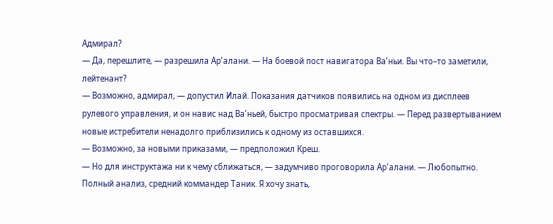Адмирал?
— Да, перешлите, — разрешила Ар’алани. — На боевой пост навигатора Ва’ньи. Вы что–то заметили, лейтенант?
— Возможно, адмирал, — допустил Илай. Показания датчиков появились на одном из дисплеев рулевого управления, и он навис над Ва’ньей, быстро просматривая спектры. — Перед развертыванием новые истребители ненадолго приблизились к одному из оставшихся.
— Возможно, за новыми приказами, — предположил Креш.
— Но для инструктажа ни к чему сближаться, — задумчиво проговорила Ар’алани. — Любопытно. Полный анализ, средний коммандер Таник. Я хочу знать,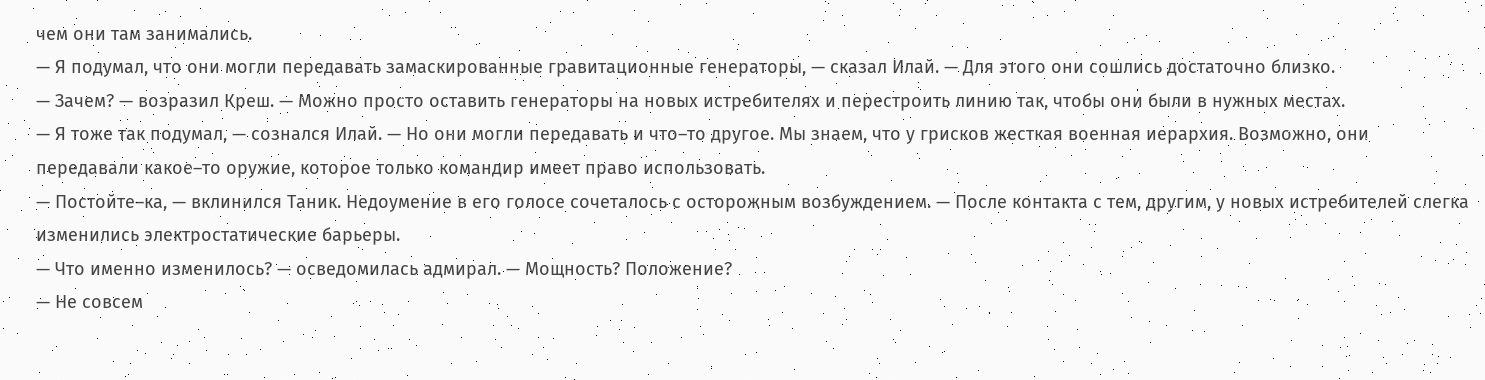чем они там занимались.
— Я подумал, что они могли передавать замаскированные гравитационные генераторы, — сказал Илай. — Для этого они сошлись достаточно близко.
— Зачем? — возразил Креш. — Можно просто оставить генераторы на новых истребителях и перестроить линию так, чтобы они были в нужных местах.
— Я тоже так подумал, — сознался Илай. — Но они могли передавать и что–то другое. Мы знаем, что у грисков жесткая военная иерархия. Возможно, они передавали какое–то оружие, которое только командир имеет право использовать.
— Постойте–ка, — вклинился Таник. Недоумение в его голосе сочеталось с осторожным возбуждением. — После контакта с тем, другим, у новых истребителей слегка изменились электростатические барьеры.
— Что именно изменилось? — осведомилась адмирал. — Мощность? Положение?
— Не совсем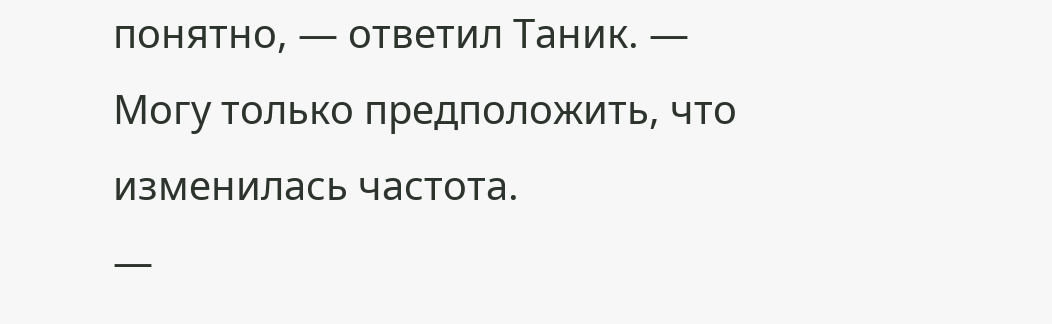понятно, — ответил Таник. — Могу только предположить, что изменилась частота.
—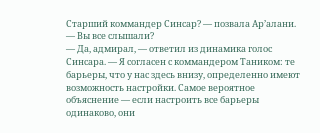Старший коммандер Синсар? — позвала Ар’алани. — Вы все слышали?
— Да, адмирал, — ответил из динамика голос Синсара. — Я согласен с коммандером Таником: те барьеры, что у нас здесь внизу, определенно имеют возможность настройки. Самое вероятное объяснение — если настроить все барьеры одинаково, они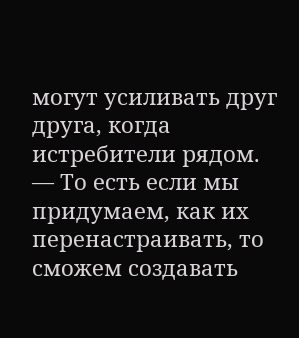могут усиливать друг друга, когда истребители рядом.
— То есть если мы придумаем, как их перенастраивать, то сможем создавать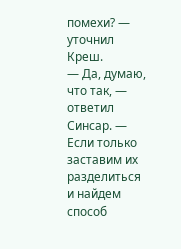помехи? — уточнил Креш.
— Да, думаю, что так, — ответил Синсар. — Если только заставим их разделиться и найдем способ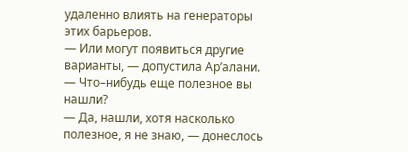удаленно влиять на генераторы этих барьеров.
— Или могут появиться другие варианты, — допустила Ар’алани. — Что–нибудь еще полезное вы нашли?
— Да, нашли, хотя насколько полезное, я не знаю, — донеслось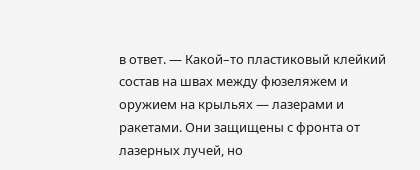в ответ. — Какой–то пластиковый клейкий состав на швах между фюзеляжем и оружием на крыльях — лазерами и ракетами. Они защищены с фронта от лазерных лучей, но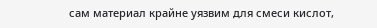сам материал крайне уязвим для смеси кислот,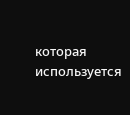которая используется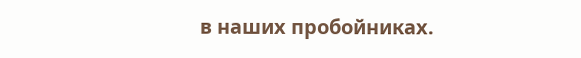в наших пробойниках.